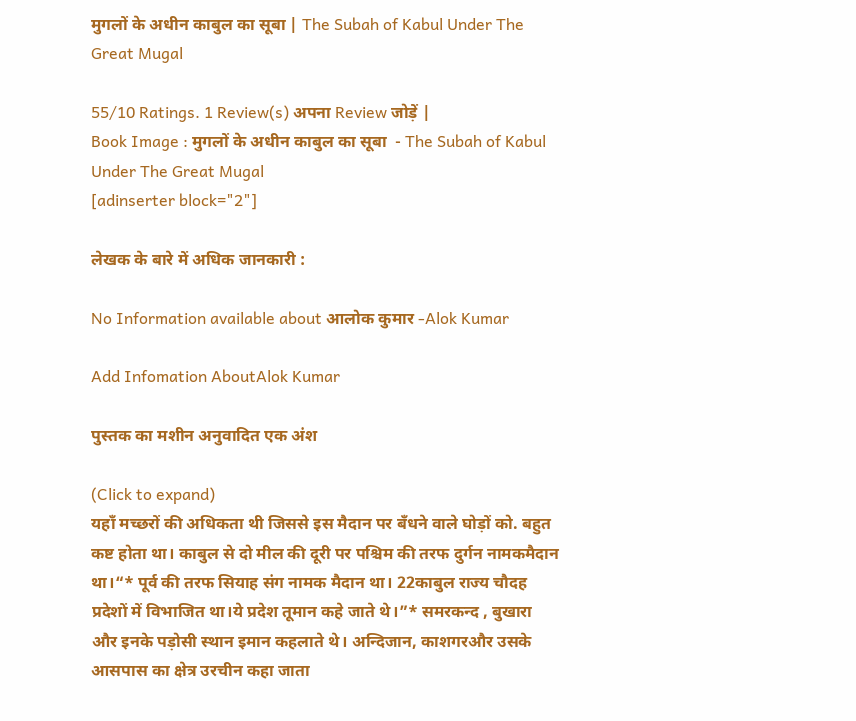मुगलों के अधीन काबुल का सूबा | The Subah of Kabul Under The Great Mugal

55/10 Ratings. 1 Review(s) अपना Review जोड़ें |
Book Image : मुगलों के अधीन काबुल का सूबा  - The Subah of Kabul Under The Great Mugal
[adinserter block="2"]

लेखक के बारे में अधिक जानकारी :

No Information available about आलोक कुमार -Alok Kumar

Add Infomation AboutAlok Kumar

पुस्तक का मशीन अनुवादित एक अंश

(Click to expand)
यहाँ मच्छरों की अधिकता थी जिससे इस मैदान पर बँधने वाले घोड़ों को. बहुत कष्ट होता था। काबुल से दो मील की दूरी पर पश्चिम की तरफ दुर्गन नामकमैदान था।“* पूर्व की तरफ सियाह संग नामक मैदान था। 22काबुल राज्य चौदह प्रदेशों में विभाजित था।ये प्रदेश तूमान कहे जाते थे।”* समरकन्द , बुखारा और इनके पड़ोसी स्थान इमान कहलाते थे। अन्दिजान, काशगरऔर उसके आसपास का क्षेत्र उरचीन कहा जाता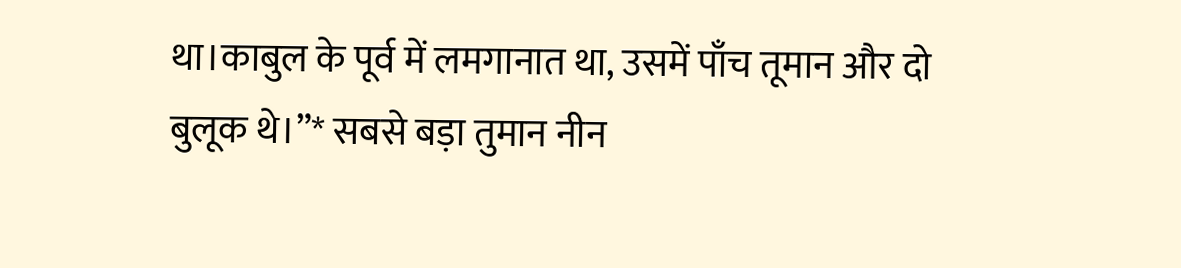था।काबुल के पूर्व में लमगानात था, उसमें पाँच तूमान और दो बुलूक थे।”* सबसे बड़ा तुमान नीन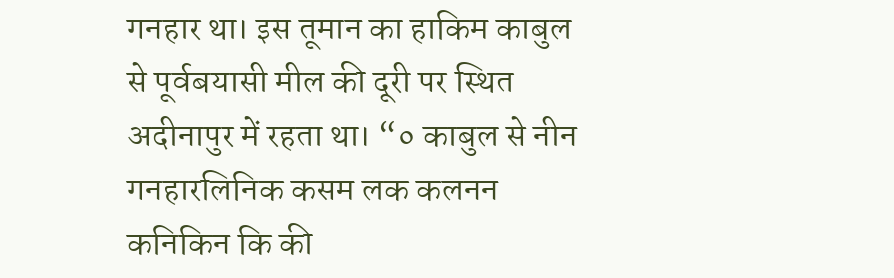गनहार था। इस तूमान का हाकिम काबुल से पूर्वबयासी मील की दूरी पर स्थित अदीनापुर में रहता था। “० काबुल से नीन गनहारलिनिक कसम लक कलनन कनिकिन कि की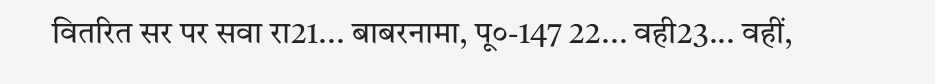वितरित सर पर सवा रा21... बाबरनामा, पू०-147 22... वही23... वहीं,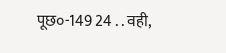पूछ०-149 24 . . वही,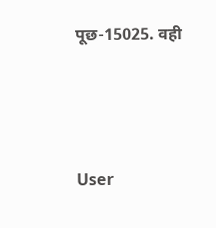पूछ-15025. वही




User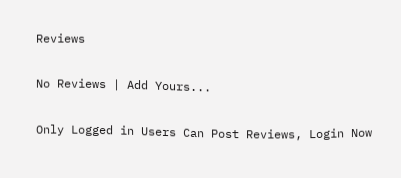Reviews

No Reviews | Add Yours...

Only Logged in Users Can Post Reviews, Login Now